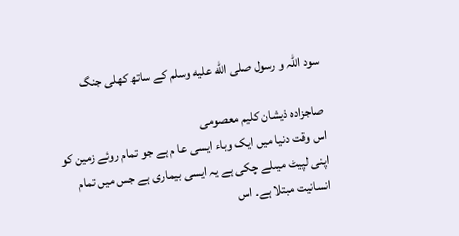سود اللہ و رسول صلى الله عليه وسلم کے ساتھ کھلی جنگ

صاجزادہ ذیشان کلیم معصومی
اس وقت دنیا میں ایک وباء ایسی عا م ہے جو تمام روئے زمین کو اپنی لپیٹ میںلے چکی ہے یہ ایسی بیماری ہے جس میں تمام انسانیت مبتلا ہے۔ اس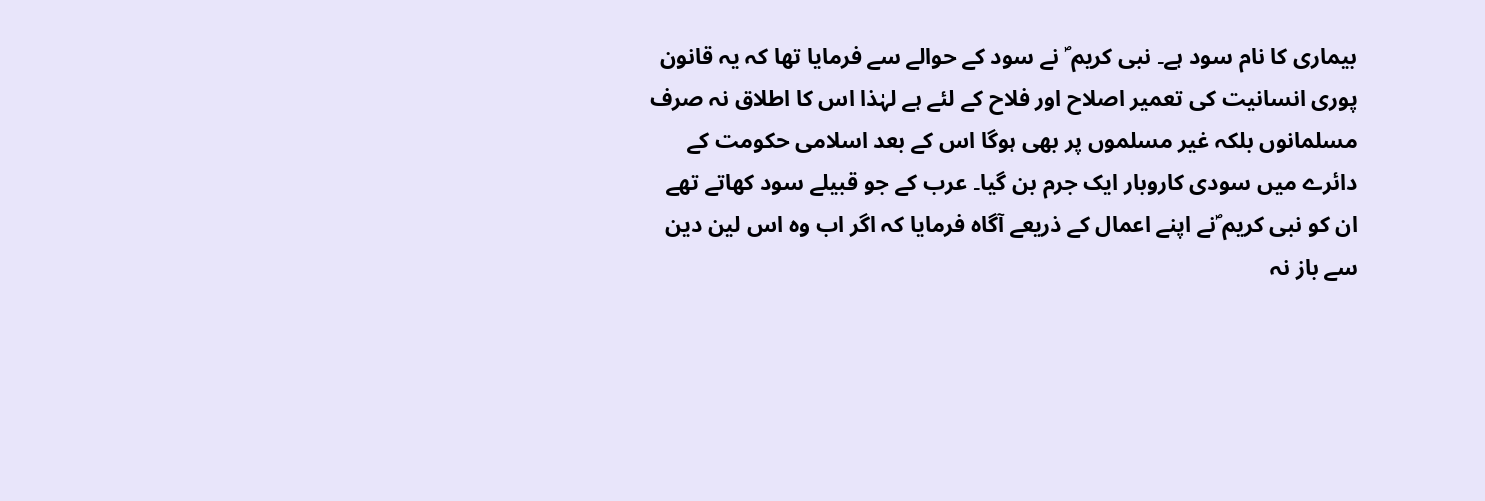بیماری کا نام سود ہے۔ نبی کریم ؐ نے سود کے حوالے سے فرمایا تھا کہ یہ قانون پوری انسانیت کی تعمیر اصلاح اور فلاح کے لئے ہے لہٰذا اس کا اطلاق نہ صرف مسلمانوں بلکہ غیر مسلموں پر بھی ہوگا اس کے بعد اسلامی حکومت کے دائرے میں سودی کاروبار ایک جرم بن گیا۔ عرب کے جو قبیلے سود کھاتے تھے ان کو نبی کریم ؐنے اپنے اعمال کے ذریعے آگاہ فرمایا کہ اگر اب وہ اس لین دین سے باز نہ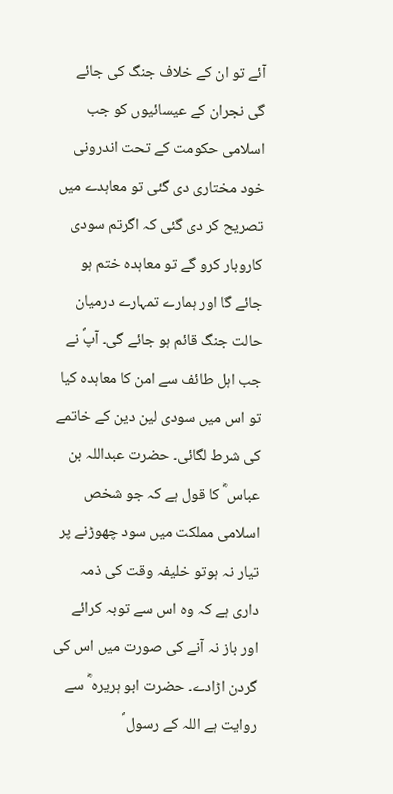آئے تو ان کے خلاف جنگ کی جائے گی نجران کے عیسائیوں کو جب اسلامی حکومت کے تحت اندرونی خود مختاری دی گئی تو معاہدے میں تصریح کر دی گئی کہ اگرتم سودی کاروبار کرو گے تو معاہدہ ختم ہو جائے گا اور ہمارے تمہارے درمیان حالت جنگ قائم ہو جائے گی۔ آپؐ نے جب اہل طائف سے امن کا معاہدہ کیا تو اس میں سودی لین دین کے خاتمے کی شرط لگائی۔ حضرت عبداللہ بن عباس ؓ کا قول ہے کہ جو شخص اسلامی مملکت میں سود چھوڑنے پر تیار نہ ہوتو خلیفہ وقت کی ذمہ داری ہے کہ وہ اس سے توبہ کرائے اور باز نہ آنے کی صورت میں اس کی گردن اڑادے۔ حضرت ابو ہریرہ ؓ سے روایت ہے اللہ کے رسول ؐ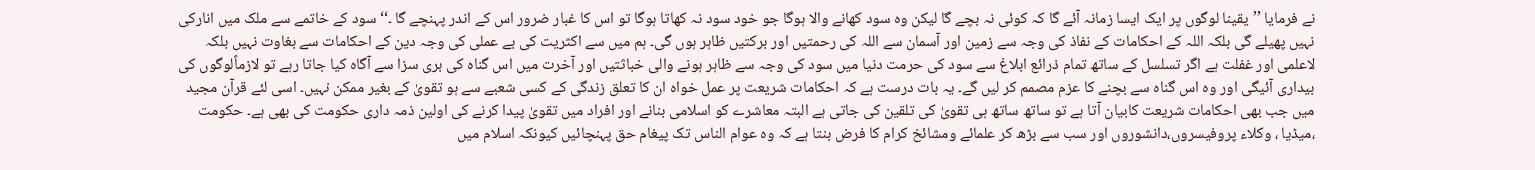نے فرمایا ’’یقینا لوگوں پر ایک ایسا زمانہ آئے گا کہ کوئی نہ بچے گا لیکن وہ سود کھانے والا ہوگا جو خود سود نہ کھاتا ہوگا تو اس کا غبار ضرور اس کے اندر پہنچے گا ۔‘‘ سود کے خاتمے سے ملک میں انارکی نہیں پھیلے گی بلکہ اللہ کے احکامات کے نفاذ کی وجہ سے زمین اور آسمان سے اللہ کی رحمتیں اور برکتیں ظاہر ہوں گی۔ ہم میں سے اکثریت کی بے عملی کی وجہ دین کے احکامات سے بغاوت نہیں بلکہ لاعلمی اور غفلت ہے اگر تسلسل کے ساتھ تمام ذرائع ابلاغ سے سود کی حرمت دنیا میں سود کی وجہ سے ظاہر ہونے والی خباثتیں اور آخرت میں اس گناہ کی بری سزا سے آگاہ کیا جاتا رہے تو لازماًلوگوں کی بیداری آئیگی اور وہ اس گناہ سے بچنے کا عزم مصمم کر لیں گے۔ یہ بات درست ہے کہ احکامات شریعت پر عمل خواہ ان کا تعلق زندگی کے کسی شعبے سے ہو تقویٰ کے بغیر ممکن نہیں۔ اسی لئے قرآن مجید میں جب بھی احکامات شریعت کابیان آتا ہے تو ساتھ ساتھ ہی تقویٰ کی تلقین کی جاتی ہے البتہ معاشرے کو اسلامی بنانے اور افراد میں تقویٰ پیدا کرنے کی اولین ذمہ داری حکومت کی بھی ہے۔ حکومت ،میڈیا ، وکلاء پروفیسروں،دانشوروں اور سب سے بڑھ کر علمائے ومشائخ کرام کا فرض بنتا ہے کہ وہ عوام الناس تک پیغام حق پہنچائیں کیونکہ اسلام میں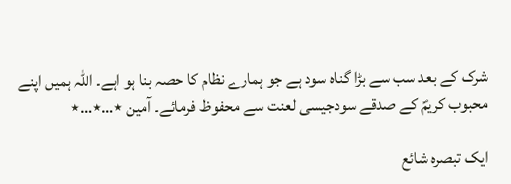شرک کے بعد سب سے بڑا گناہ سود ہے جو ہمارے نظام کا حصہ بنا ہو اہے۔ اللہ ہمیں اپنے محبوب کریمؐ کے صدقے سودجیسی لعنت سے محفوظ فرمائے۔ آمین ٭…٭…٭

ایک تبصرہ شائع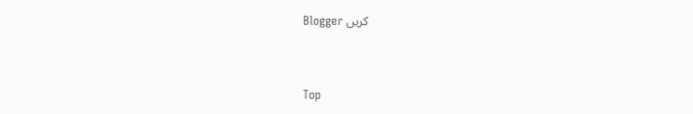کریں Blogger


Top